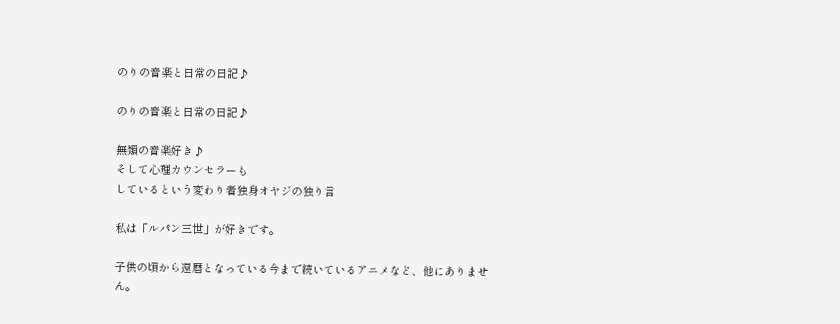のりの音楽と日常の日記♪

のりの音楽と日常の日記♪

無類の音楽好き♪
そして心理カウンセラーも
しているという変わり者独身オヤジの独り言

私は「ルパン三世」が好きです。

子供の頃から還暦となっている今まで続いているアニメなど、他にありません。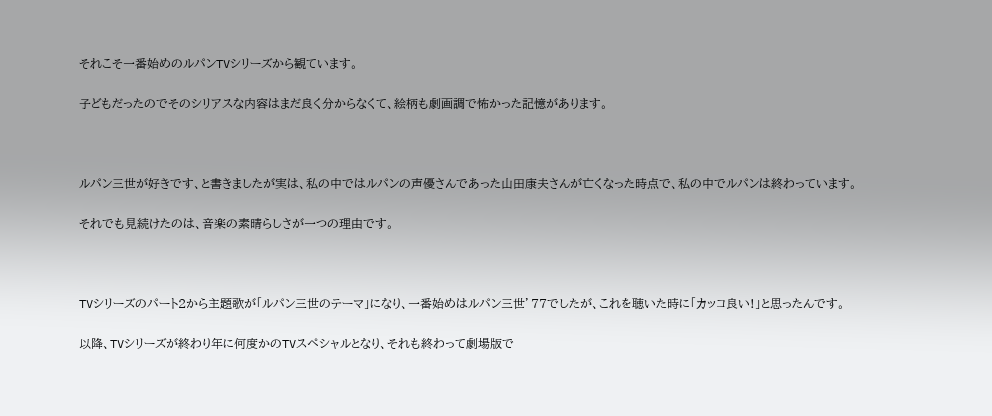それこそ一番始めのルパンTVシリーズから観ています。

子どもだったのでそのシリアスな内容はまだ良く分からなくて、絵柄も劇画調で怖かった記憶があります。



ルパン三世が好きです、と書きましたが実は、私の中ではルパンの声優さんであった山田康夫さんが亡くなった時点で、私の中でルパンは終わっています。

それでも見続けたのは、音楽の素晴らしさが一つの理由です。



TVシリーズのパート2から主題歌が「ルパン三世のテーマ」になり、一番始めはルパン三世’77でしたが、これを聴いた時に「カッコ良い!」と思ったんです。

以降、TVシリーズが終わり年に何度かのTVスペシャルとなり、それも終わって劇場版で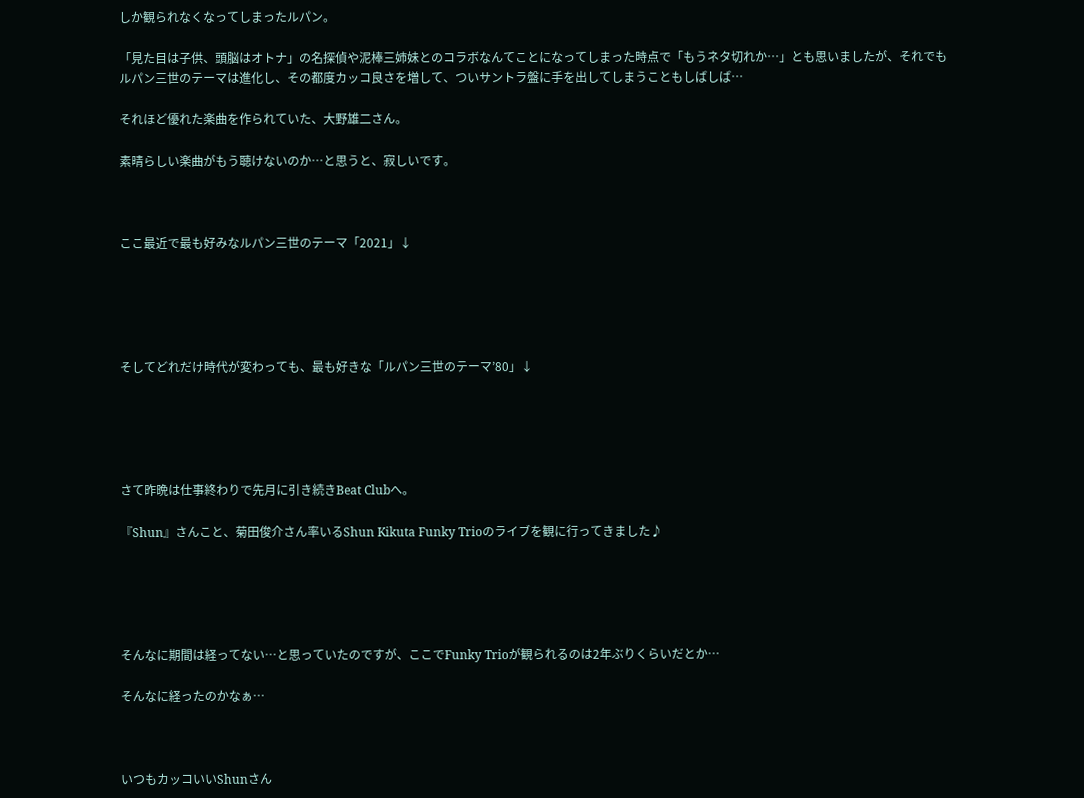しか観られなくなってしまったルパン。

「見た目は子供、頭脳はオトナ」の名探偵や泥棒三姉妹とのコラボなんてことになってしまった時点で「もうネタ切れか…」とも思いましたが、それでもルパン三世のテーマは進化し、その都度カッコ良さを増して、ついサントラ盤に手を出してしまうこともしばしば…

それほど優れた楽曲を作られていた、大野雄二さん。

素晴らしい楽曲がもう聴けないのか…と思うと、寂しいです。



ここ最近で最も好みなルパン三世のテーマ「2021」↓





そしてどれだけ時代が変わっても、最も好きな「ルパン三世のテーマ’80」↓





さて昨晩は仕事終わりで先月に引き続きBeat Clubへ。

『Shun』さんこと、菊田俊介さん率いるShun Kikuta Funky Trioのライブを観に行ってきました♪





そんなに期間は経ってない…と思っていたのですが、ここでFunky Trioが観られるのは2年ぶりくらいだとか…

そんなに経ったのかなぁ…



いつもカッコいいShunさん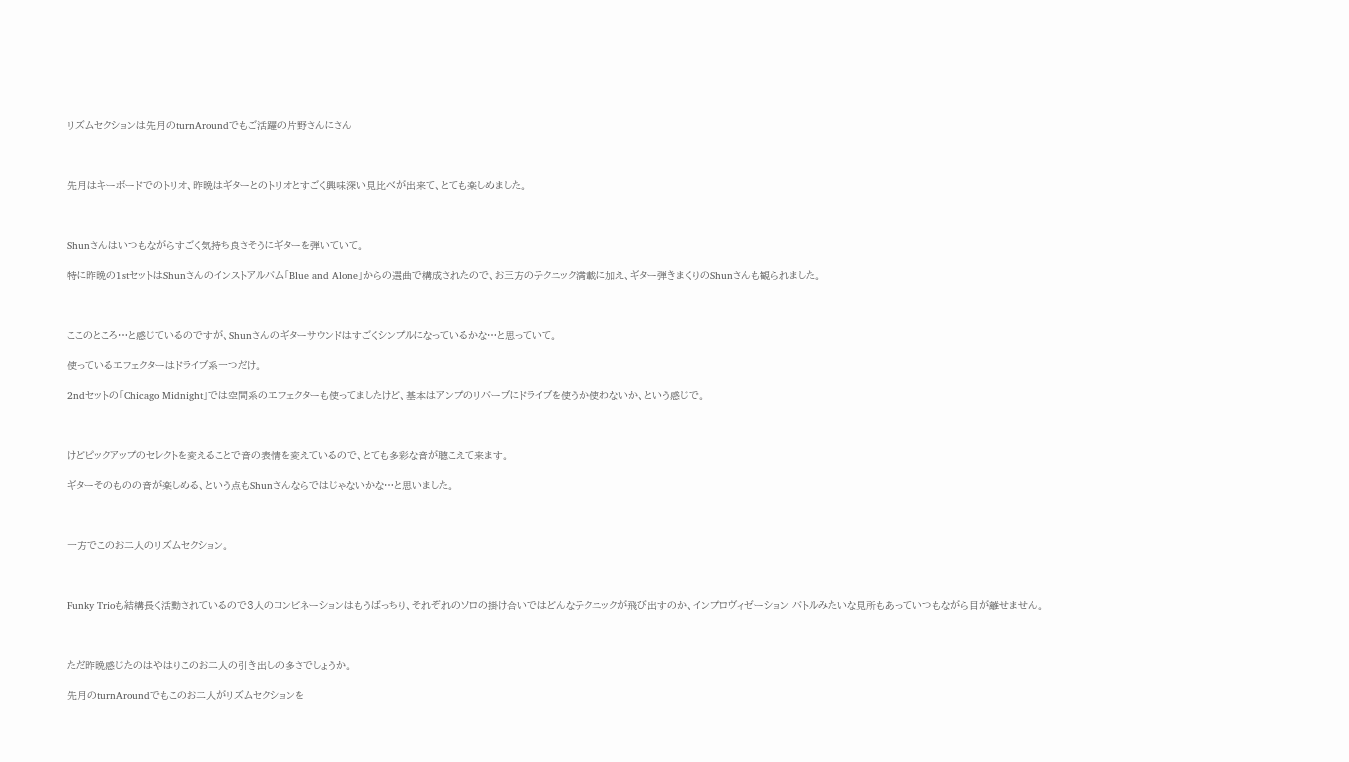リズムセクションは先月のturnAroundでもご活躍の片野さんにさん



先月はキーボードでのトリオ、昨晩はギターとのトリオとすごく興味深い見比べが出来て、とても楽しめました。



Shunさんはいつもながらすごく気持ち良さそうにギターを弾いていて。

特に昨晩の1stセットはShunさんのインストアルバム「Blue and Alone」からの選曲で構成されたので、お三方のテクニック満載に加え、ギター弾きまくりのShunさんも観られました。



ここのところ…と感じているのですが、Shunさんのギターサウンドはすごくシンプルになっているかな…と思っていて。

使っているエフェクターはドライブ系一つだけ。

2ndセットの「Chicago Midnight」では空間系のエフェクターも使ってましたけど、基本はアンプのリバーブにドライブを使うか使わないか、という感じで。



けどピックアップのセレクトを変えることで音の表情を変えているので、とても多彩な音が聴こえて来ます。

ギターそのものの音が楽しめる、という点もShunさんならではじゃないかな…と思いました。



一方でこのお二人のリズムセクション。



Funky Trioも結構長く活動されているので3人のコンビネーションはもうばっちり、それぞれのソロの掛け合いではどんなテクニックが飛び出すのか、インプロヴィゼーション バトルみたいな見所もあっていつもながら目が離せません。



ただ昨晩感じたのはやはりこのお二人の引き出しの多さでしょうか。

先月のturnAroundでもこのお二人がリズムセクションを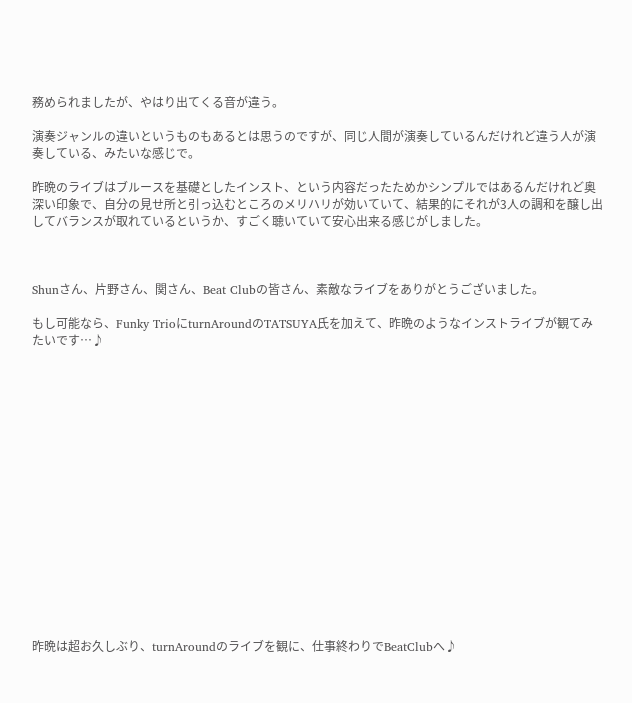務められましたが、やはり出てくる音が違う。

演奏ジャンルの違いというものもあるとは思うのですが、同じ人間が演奏しているんだけれど違う人が演奏している、みたいな感じで。

昨晩のライブはブルースを基礎としたインスト、という内容だったためかシンプルではあるんだけれど奥深い印象で、自分の見せ所と引っ込むところのメリハリが効いていて、結果的にそれが3人の調和を醸し出してバランスが取れているというか、すごく聴いていて安心出来る感じがしました。



Shunさん、片野さん、関さん、Beat Clubの皆さん、素敵なライブをありがとうございました。

もし可能なら、Funky TrioにturnAroundのTATSUYA氏を加えて、昨晩のようなインストライブが観てみたいです…♪

















昨晩は超お久しぶり、turnAroundのライブを観に、仕事終わりでBeatClubへ♪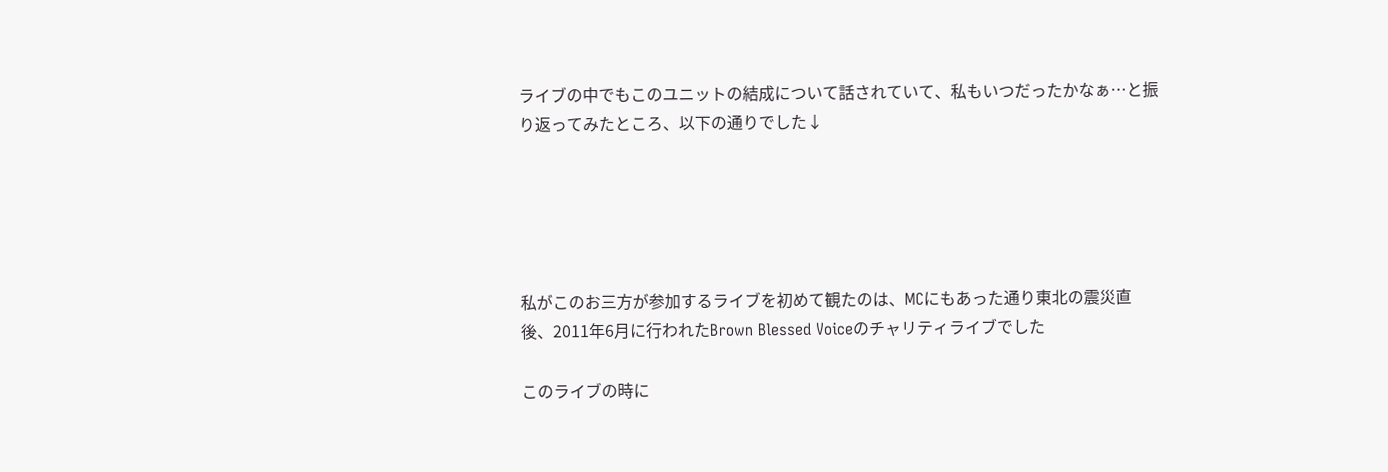ライブの中でもこのユニットの結成について話されていて、私もいつだったかなぁ…と振り返ってみたところ、以下の通りでした↓





私がこのお三方が参加するライブを初めて観たのは、MCにもあった通り東北の震災直後、2011年6月に行われたBrown Blessed Voiceのチャリティライブでした

このライブの時に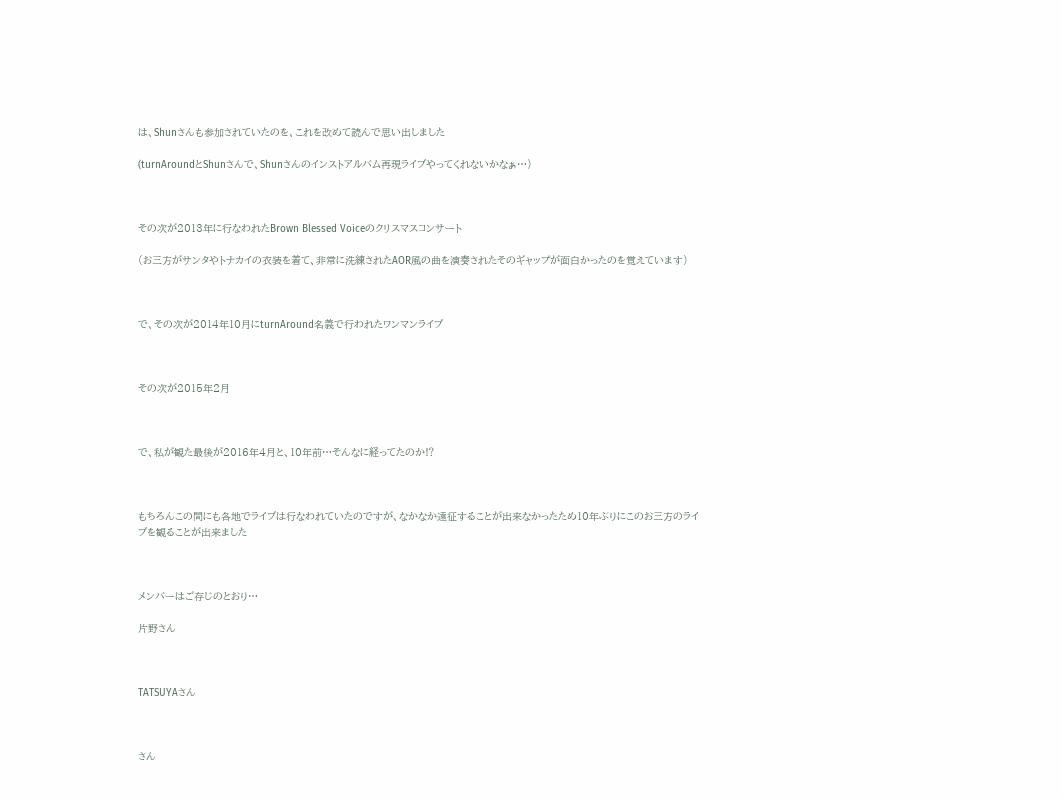は、Shunさんも参加されていたのを、これを改めて読んで思い出しました

(turnAroundとShunさんで、Shunさんのインストアルバム再現ライブやってくれないかなぁ…)



その次が2013年に行なわれたBrown Blessed Voiceのクリスマスコンサート

(お三方がサンタやトナカイの衣装を着て、非常に洗練されたAOR風の曲を演奏されたそのギャップが面白かったのを覚えています)



で、その次が2014年10月にturnAround名義で行われたワンマンライブ



その次が2015年2月



で、私が観た最後が2016年4月と、10年前…そんなに経ってたのか⁉



もちろんこの間にも各地でライブは行なわれていたのですが、なかなか遠征することが出来なかったため10年ぶりにこのお三方のライブを観ることが出来ました



メンバーはご存じのとおり…

片野さん



TATSUYAさん



さん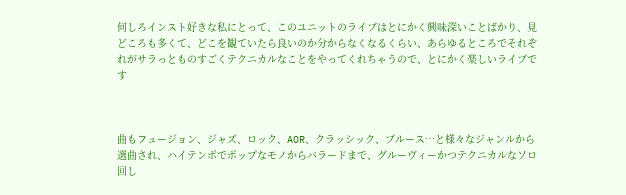何しろインスト好きな私にとって、このユニットのライブはとにかく興味深いことばかり、見どころも多くて、どこを観ていたら良いのか分からなくなるくらい、あらゆるところでそれぞれがサラっとものすごくテクニカルなことをやってくれちゃうので、とにかく楽しいライブです



曲もフュージョン、ジャズ、ロック、AOR、クラッシック、ブルース…と様々なジャンルから選曲され、ハイテンポでポップなモノからバラードまで、グルーヴィーかつテクニカルなソロ回し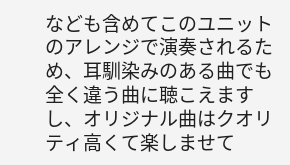なども含めてこのユニットのアレンジで演奏されるため、耳馴染みのある曲でも全く違う曲に聴こえますし、オリジナル曲はクオリティ高くて楽しませて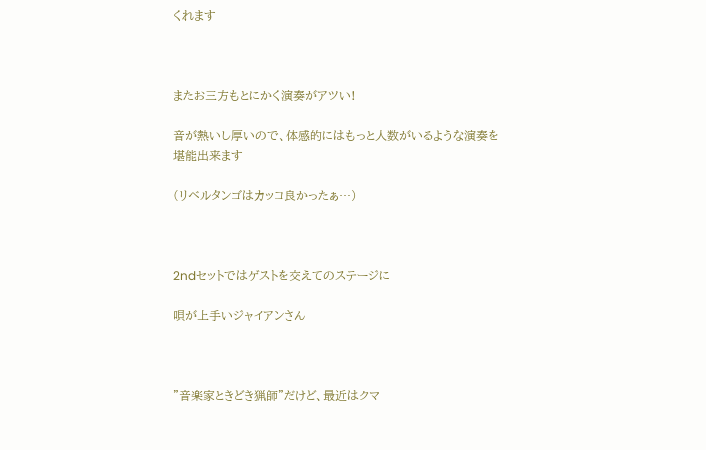くれます



またお三方もとにかく演奏がアツい!

音が熱いし厚いので、体感的にはもっと人数がいるような演奏を堪能出来ます

(リベルタンゴはカッコ良かったぁ…)



2ndセットではゲストを交えてのステージに

唄が上手いジャイアンさん



”音楽家ときどき猟師”だけど、最近はクマ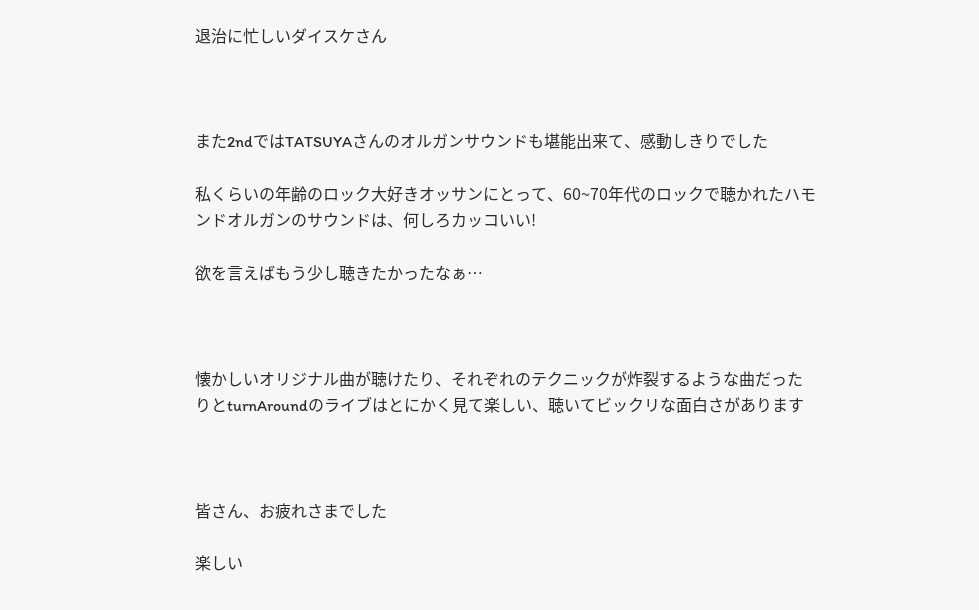退治に忙しいダイスケさん



また2ndではTATSUYAさんのオルガンサウンドも堪能出来て、感動しきりでした

私くらいの年齢のロック大好きオッサンにとって、60~70年代のロックで聴かれたハモンドオルガンのサウンドは、何しろカッコいい!

欲を言えばもう少し聴きたかったなぁ…



懐かしいオリジナル曲が聴けたり、それぞれのテクニックが炸裂するような曲だったりとturnAroundのライブはとにかく見て楽しい、聴いてビックリな面白さがあります



皆さん、お疲れさまでした

楽しい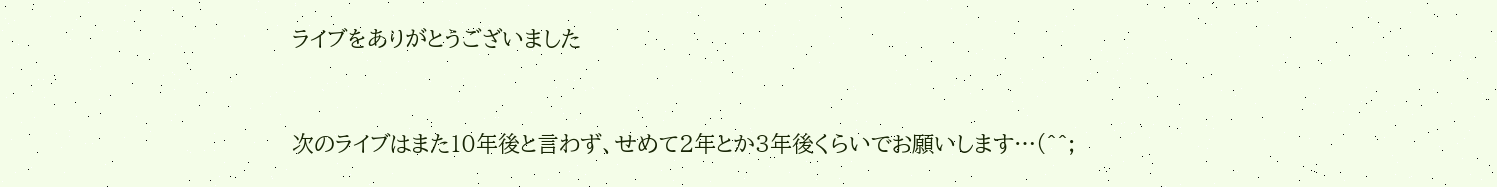ライブをありがとうございました



次のライブはまた10年後と言わず、せめて2年とか3年後くらいでお願いします…(^^;